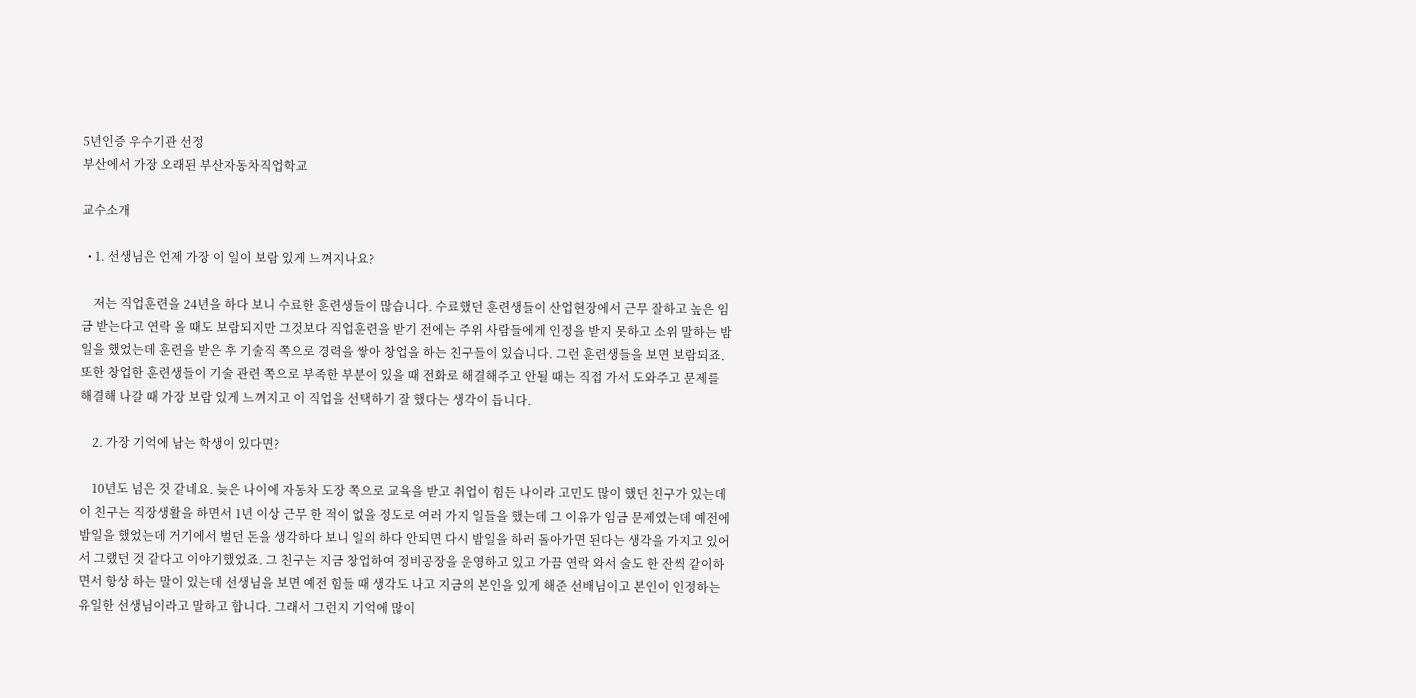5년인증 우수기관 선정
부산에서 가장 오래된 부산자동차직업학교

교수소개

  • 1. 선생님은 언제 가장 이 일이 보람 있게 느껴지나요?

    저는 직업훈련을 24년을 하다 보니 수료한 훈련생들이 많습니다. 수료했던 훈련생들이 산업현장에서 근무 잘하고 높은 임금 받는다고 연락 올 때도 보람되지만 그것보다 직업훈련을 받기 전에는 주위 사람들에게 인정을 받지 못하고 소위 말하는 밤일을 했었는데 훈련을 받은 후 기술직 쪽으로 경력을 쌓아 창업을 하는 친구들이 있습니다. 그런 훈련생들을 보면 보람되죠. 또한 창업한 훈련생들이 기술 관련 쪽으로 부족한 부분이 있을 때 전화로 해결해주고 안될 때는 직접 가서 도와주고 문제를 해결해 나갈 때 가장 보람 있게 느껴지고 이 직업을 선택하기 잘 했다는 생각이 듭니다.

    2. 가장 기억에 남는 학생이 있다면?

    10년도 넘은 것 같네요. 늦은 나이에 자동차 도장 쪽으로 교육을 받고 취업이 힘든 나이라 고민도 많이 했던 친구가 있는데 이 친구는 직장생활을 하면서 1년 이상 근무 한 적이 없을 정도로 여러 가지 일들을 했는데 그 이유가 임금 문제였는데 예전에 밤일을 했었는데 거기에서 벌던 돈을 생각하다 보니 일의 하다 안되면 다시 밤일을 하러 돌아가면 된다는 생각을 가지고 있어서 그랬던 것 같다고 이야기했었죠. 그 친구는 지금 창업하여 정비공장을 운영하고 있고 가끔 연락 와서 술도 한 잔씩 같이하면서 항상 하는 말이 있는데 선생님을 보면 예전 힘들 때 생각도 나고 지금의 본인을 있게 해준 선배님이고 본인이 인정하는 유일한 선생님이라고 말하고 합니다. 그래서 그런지 기억에 많이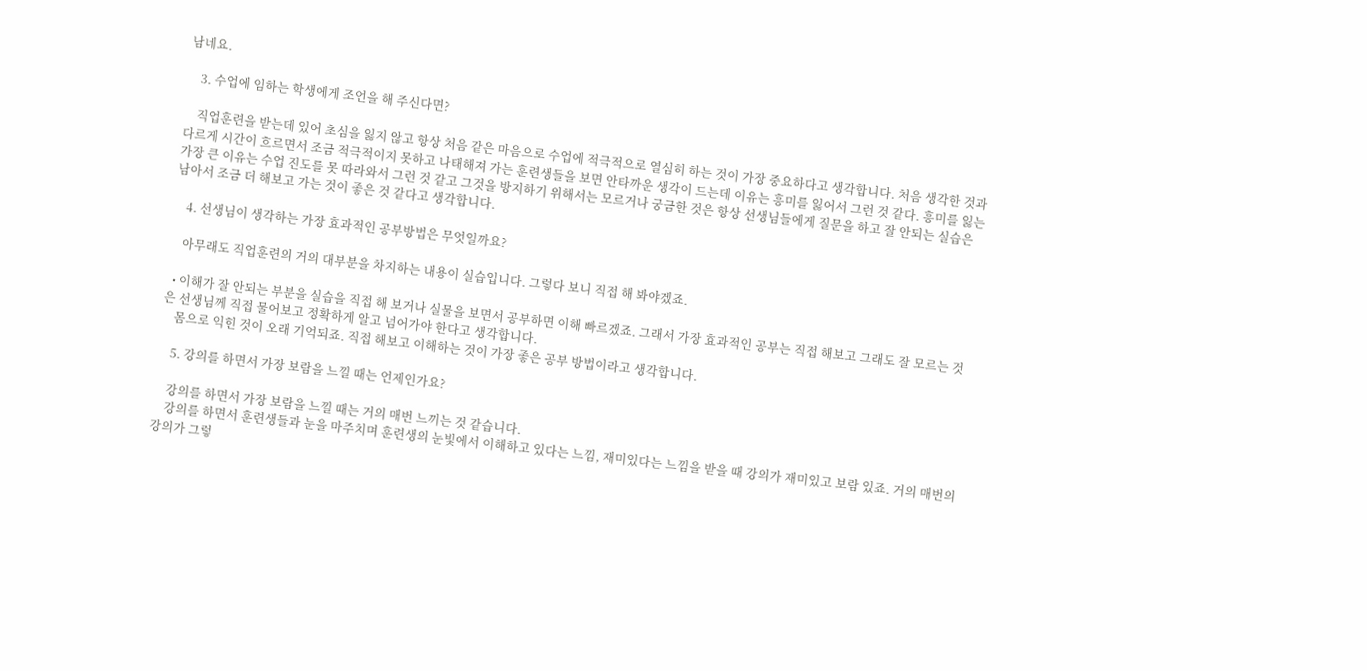남네요.

    3. 수업에 임하는 학생에게 조언을 해 주신다면?

    직업훈련을 받는데 있어 초심을 잃지 않고 항상 처음 같은 마음으로 수업에 적극적으로 열심히 하는 것이 가장 중요하다고 생각합니다. 처음 생각한 것과 다르게 시간이 흐르면서 조금 적극적이지 못하고 나태해져 가는 훈련생들을 보면 안타까운 생각이 드는데 이유는 흥미를 잃어서 그런 것 같다. 흥미를 잃는 가장 큰 이유는 수업 진도를 못 따라와서 그런 것 같고 그것을 방지하기 위해서는 모르거나 궁금한 것은 항상 선생님들에게 질문을 하고 잘 안되는 실습은 남아서 조금 더 해보고 가는 것이 좋은 것 같다고 생각합니다.

    4. 선생님이 생각하는 가장 효과적인 공부방법은 무엇일까요?

    아무래도 직업훈련의 거의 대부분을 차지하는 내용이 실습입니다. 그렇다 보니 직접 해 봐야겠죠.

  • 이해가 잘 안되는 부분을 실습을 직접 해 보거나 실물을 보면서 공부하면 이해 빠르겠죠. 그래서 가장 효과적인 공부는 직접 해보고 그래도 잘 모르는 것은 선생님께 직접 물어보고 정확하게 알고 넘어가야 한다고 생각합니다.
    몸으로 익힌 것이 오래 기억되죠. 직접 해보고 이해하는 것이 가장 좋은 공부 방법이라고 생각합니다.

    5. 강의를 하면서 가장 보람을 느낄 때는 언제인가요?

    강의를 하면서 가장 보람을 느낄 때는 거의 매번 느끼는 것 같습니다.
    강의를 하면서 훈련생들과 눈을 마주치며 훈련생의 눈빛에서 이해하고 있다는 느낌, 재미있다는 느낌을 받을 때 강의가 재미있고 보람 있죠. 거의 매번의 강의가 그렇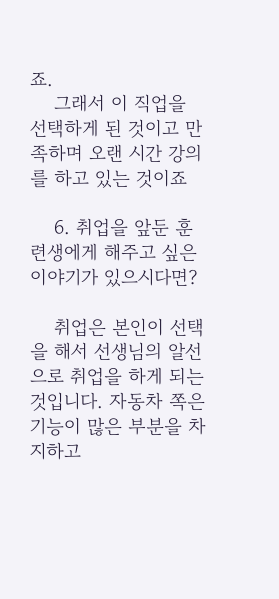죠.
    그래서 이 직업을 선택하게 된 것이고 만족하며 오랜 시간 강의를 하고 있는 것이죠

    6. 취업을 앞둔 훈련생에게 해주고 싶은 이야기가 있으시다면?

    취업은 본인이 선택을 해서 선생님의 알선으로 취업을 하게 되는 것입니다. 자동차 쪽은 기능이 많은 부분을 차지하고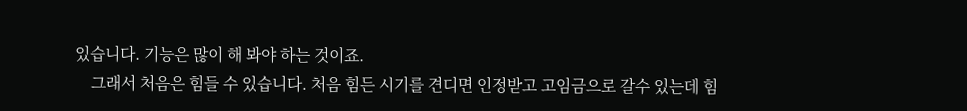있습니다. 기능은 많이 해 봐야 하는 것이죠.
    그래서 처음은 힘들 수 있습니다. 처음 힘든 시기를 견디면 인정받고 고임금으로 갈수 있는데 힘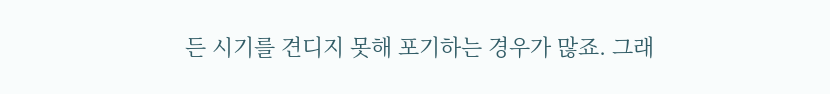든 시기를 견디지 못해 포기하는 경우가 많죠. 그래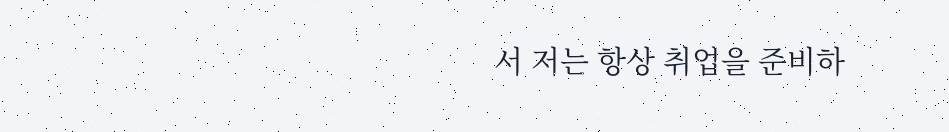서 저는 항상 취업을 준비하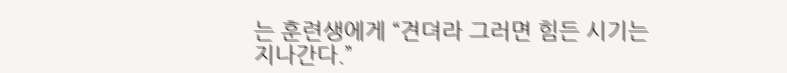는 훈련생에게 “견뎌라 그러면 힘든 시기는 지나간다.”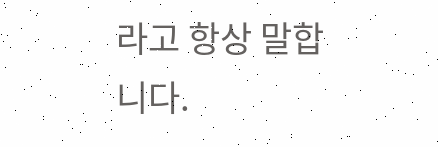라고 항상 말합니다.